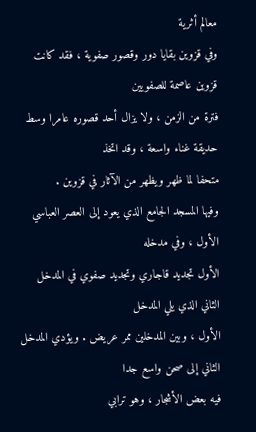معالم أثرية
وفي قزوين بقايا دور وقصور صفوية ، فقد كانت قزوين عاصمة للصفويين
فترة من الزمن ، ولا يزال أحد قصوره عامرا وسط حديقة غناء واسعة ، وقد اتخذ
متحفا لما ظهر ويظهر من الآثار في قزوين .
وفيها المسجد الجامع الذي يعود إلى العصر العباسي الأول ، وفي مدخله
الأول تجديد قاجاري وتجديد صفوي في المدخل الثاني الذي يلي المدخل
الأول ، وبين المدخلين ممر عريض . ويؤدي المدخل الثاني إلى صحن واسع جدا
فيه بعض الأشجار ، وهو ترابي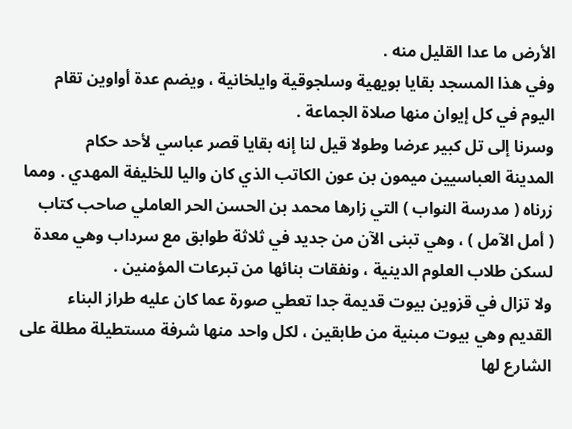الأرض ما عدا القليل منه .
وفي هذا المسجد بقايا بويهية وسلجوقية وايلخانية ، ويضم عدة أواوين تقام
اليوم في كل إيوان منها صلاة الجماعة .
وسرنا إلى تل كبير عرضا وطولا قيل لنا إنه بقايا قصر عباسي لأحد حكام
المدينة العباسيين ميمون بن عون الكاتب الذي كان واليا للخليفة المهدي . ومما
زرناه ( مدرسة النواب ) التي زارها محمد بن الحسن الحر العاملي صاحب كتاب
( أمل الآمل ) ، وهي تبنى الآن من جديد في ثلاثة طوابق مع سرداب وهي معدة
لسكن طلاب العلوم الدينية ، ونفقات بنائها من تبرعات المؤمنين .
ولا تزال في قزوين بيوت قديمة جدا تعطي صورة عما كان عليه طراز البناء
القديم وهي بيوت مبنية من طابقين ، لكل واحد منها شرفة مستطيلة مطلة على
الشارع لها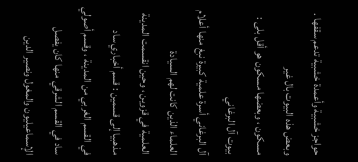حواجز خشبية وأعمدة خشبية تدعم سقفها . وبعض هذه البيوت بال غير
مسكون ، وبعضها مسكون هو أقل بلى :
بيوت آل البرغاني
آل البرغاني أسرة علمية كبيرة نبغ منها أعلام العلماء الذين كانت لهم السيادة
العلمية في قزوين ، وحين انقسمت المدينة مذهبيا إلى قسمين : قسم أخباري ساد
في القسم الغربي من المدينة ، وقسم أصولي ساد في القسم الشرقي منها كان يفصل
الإسماعيليون والمغول ونصير الدين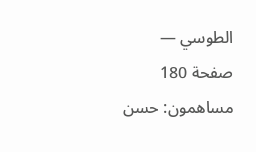الطوسي — صفحة 180
مساهمون: حسن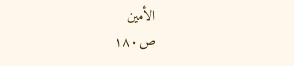الأمين
ص١٨٠